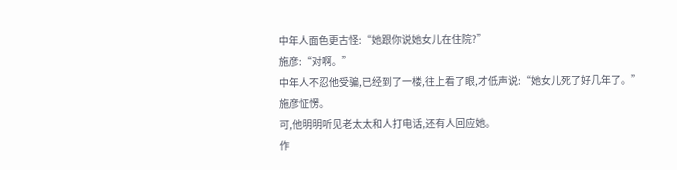中年人面色更古怪:“她跟你说她女儿在住院?”
施彦:“对啊。”
中年人不忍他受骗,已经到了一楼,往上看了眼,才低声说:“她女儿死了好几年了。”
施彦怔愣。
可,他明明听见老太太和人打电话,还有人回应她。
作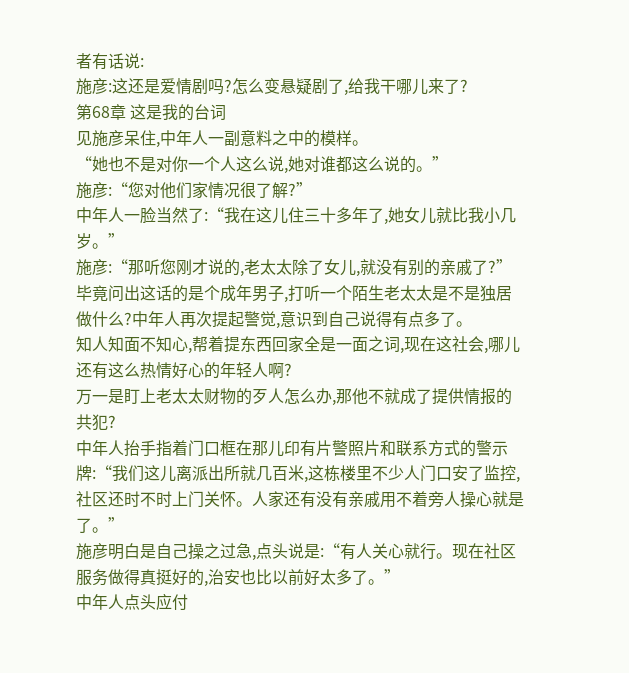者有话说:
施彦:这还是爱情剧吗?怎么变悬疑剧了,给我干哪儿来了?
第68章 这是我的台词
见施彦呆住,中年人一副意料之中的模样。
“她也不是对你一个人这么说,她对谁都这么说的。”
施彦:“您对他们家情况很了解?”
中年人一脸当然了:“我在这儿住三十多年了,她女儿就比我小几岁。”
施彦:“那听您刚才说的,老太太除了女儿,就没有别的亲戚了?”
毕竟问出这话的是个成年男子,打听一个陌生老太太是不是独居做什么?中年人再次提起警觉,意识到自己说得有点多了。
知人知面不知心,帮着提东西回家全是一面之词,现在这社会,哪儿还有这么热情好心的年轻人啊?
万一是盯上老太太财物的歹人怎么办,那他不就成了提供情报的共犯?
中年人抬手指着门口框在那儿印有片警照片和联系方式的警示牌:“我们这儿离派出所就几百米,这栋楼里不少人门口安了监控,社区还时不时上门关怀。人家还有没有亲戚用不着旁人操心就是了。”
施彦明白是自己操之过急,点头说是:“有人关心就行。现在社区服务做得真挺好的,治安也比以前好太多了。”
中年人点头应付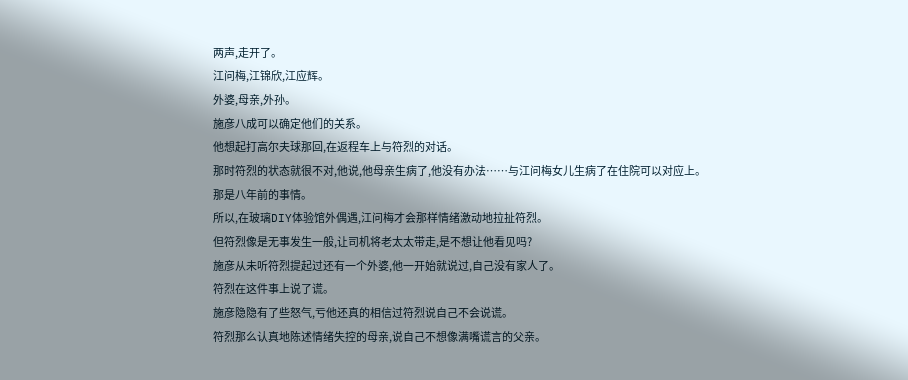两声,走开了。
江问梅,江锦欣,江应辉。
外婆,母亲,外孙。
施彦八成可以确定他们的关系。
他想起打高尔夫球那回,在返程车上与符烈的对话。
那时符烈的状态就很不对,他说,他母亲生病了,他没有办法……与江问梅女儿生病了在住院可以对应上。
那是八年前的事情。
所以,在玻璃DIY体验馆外偶遇,江问梅才会那样情绪激动地拉扯符烈。
但符烈像是无事发生一般,让司机将老太太带走,是不想让他看见吗?
施彦从未听符烈提起过还有一个外婆,他一开始就说过,自己没有家人了。
符烈在这件事上说了谎。
施彦隐隐有了些怒气,亏他还真的相信过符烈说自己不会说谎。
符烈那么认真地陈述情绪失控的母亲,说自己不想像满嘴谎言的父亲。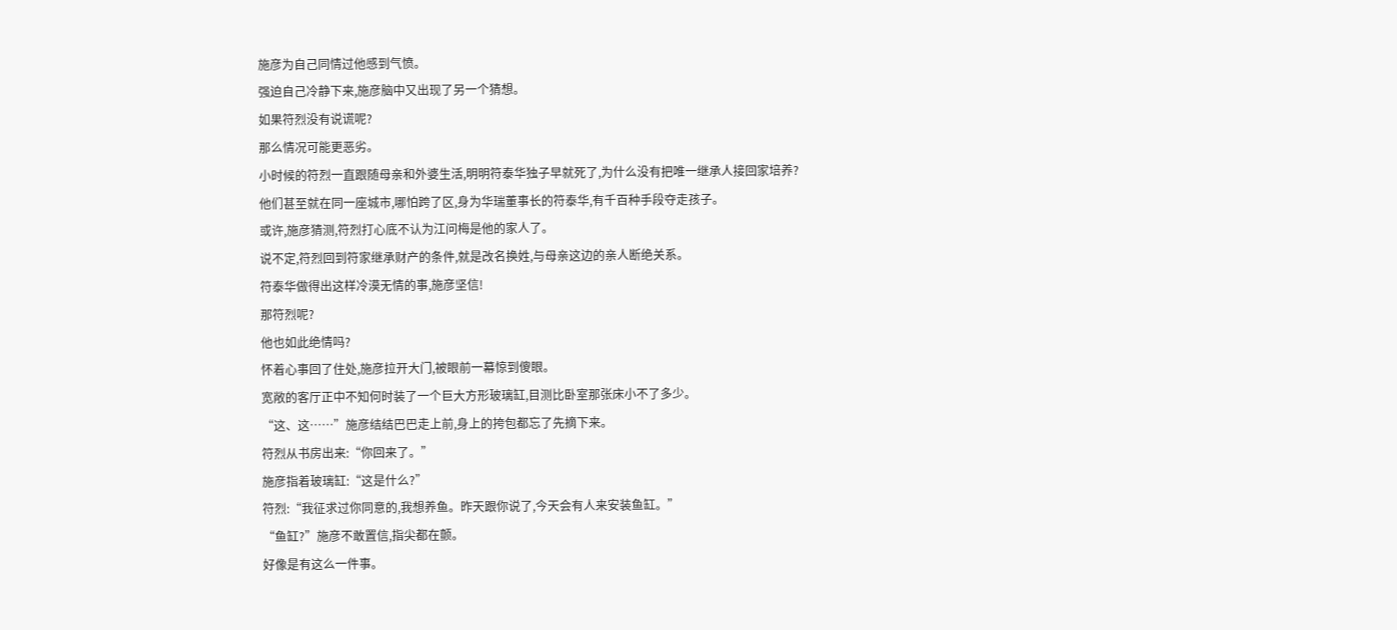施彦为自己同情过他感到气愤。
强迫自己冷静下来,施彦脑中又出现了另一个猜想。
如果符烈没有说谎呢?
那么情况可能更恶劣。
小时候的符烈一直跟随母亲和外婆生活,明明符泰华独子早就死了,为什么没有把唯一继承人接回家培养?
他们甚至就在同一座城市,哪怕跨了区,身为华瑞董事长的符泰华,有千百种手段夺走孩子。
或许,施彦猜测,符烈打心底不认为江问梅是他的家人了。
说不定,符烈回到符家继承财产的条件,就是改名换姓,与母亲这边的亲人断绝关系。
符泰华做得出这样冷漠无情的事,施彦坚信!
那符烈呢?
他也如此绝情吗?
怀着心事回了住处,施彦拉开大门,被眼前一幕惊到傻眼。
宽敞的客厅正中不知何时装了一个巨大方形玻璃缸,目测比卧室那张床小不了多少。
“这、这……”施彦结结巴巴走上前,身上的挎包都忘了先摘下来。
符烈从书房出来:“你回来了。”
施彦指着玻璃缸:“这是什么?”
符烈:“我征求过你同意的,我想养鱼。昨天跟你说了,今天会有人来安装鱼缸。”
“鱼缸?”施彦不敢置信,指尖都在颤。
好像是有这么一件事。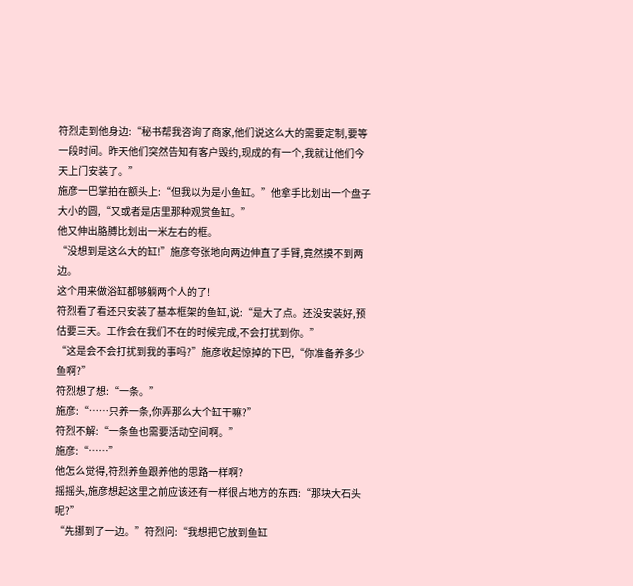符烈走到他身边:“秘书帮我咨询了商家,他们说这么大的需要定制,要等一段时间。昨天他们突然告知有客户毁约,现成的有一个,我就让他们今天上门安装了。”
施彦一巴掌拍在额头上:“但我以为是小鱼缸。”他拿手比划出一个盘子大小的圆,“又或者是店里那种观赏鱼缸。”
他又伸出胳膊比划出一米左右的框。
“没想到是这么大的缸!”施彦夸张地向两边伸直了手臂,竟然摸不到两边。
这个用来做浴缸都够躺两个人的了!
符烈看了看还只安装了基本框架的鱼缸,说:“是大了点。还没安装好,预估要三天。工作会在我们不在的时候完成,不会打扰到你。”
“这是会不会打扰到我的事吗?”施彦收起惊掉的下巴,“你准备养多少鱼啊?”
符烈想了想:“一条。”
施彦:“……只养一条,你弄那么大个缸干嘛?”
符烈不解:“一条鱼也需要活动空间啊。”
施彦:“……”
他怎么觉得,符烈养鱼跟养他的思路一样啊?
摇摇头,施彦想起这里之前应该还有一样很占地方的东西:“那块大石头呢?”
“先挪到了一边。”符烈问:“我想把它放到鱼缸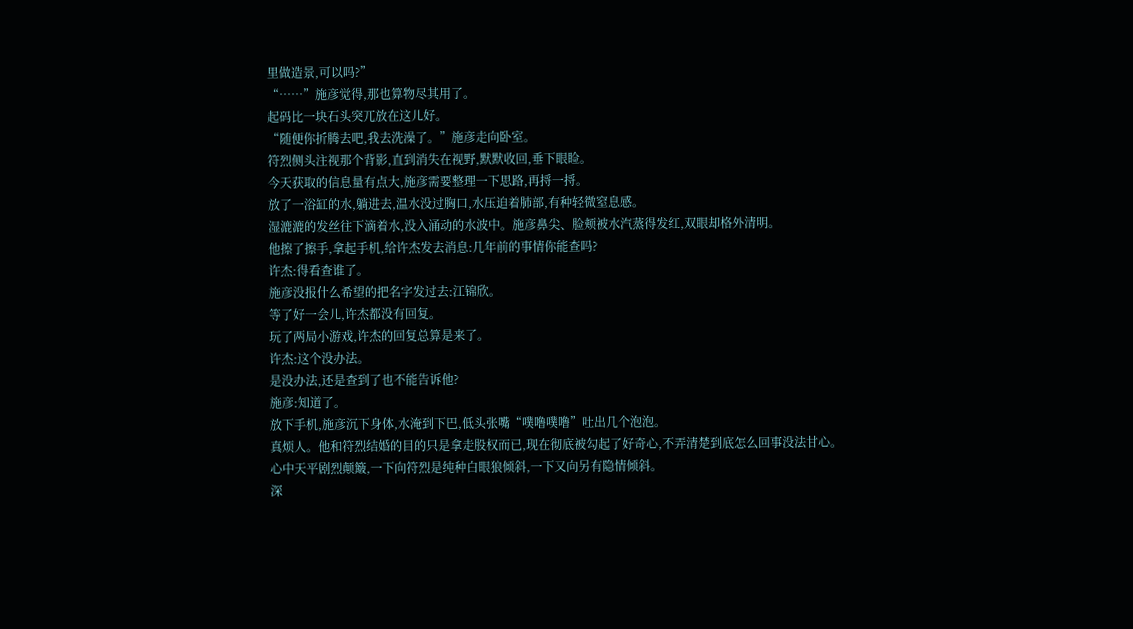里做造景,可以吗?”
“……”施彦觉得,那也算物尽其用了。
起码比一块石头突兀放在这儿好。
“随便你折腾去吧,我去洗澡了。”施彦走向卧室。
符烈侧头注视那个背影,直到消失在视野,默默收回,垂下眼睑。
今天获取的信息量有点大,施彦需要整理一下思路,再捋一捋。
放了一浴缸的水,躺进去,温水没过胸口,水压迫着肺部,有种轻微窒息感。
湿漉漉的发丝往下滴着水,没入涌动的水波中。施彦鼻尖、脸颊被水汽蒸得发红,双眼却格外清明。
他擦了擦手,拿起手机,给许杰发去消息:几年前的事情你能查吗?
许杰:得看查谁了。
施彦没报什么希望的把名字发过去:江锦欣。
等了好一会儿,许杰都没有回复。
玩了两局小游戏,许杰的回复总算是来了。
许杰:这个没办法。
是没办法,还是查到了也不能告诉他?
施彦:知道了。
放下手机,施彦沉下身体,水淹到下巴,低头张嘴“噗噜噗噜”吐出几个泡泡。
真烦人。他和符烈结婚的目的只是拿走股权而已,现在彻底被勾起了好奇心,不弄清楚到底怎么回事没法甘心。
心中天平剧烈颠簸,一下向符烈是纯种白眼狼倾斜,一下又向另有隐情倾斜。
深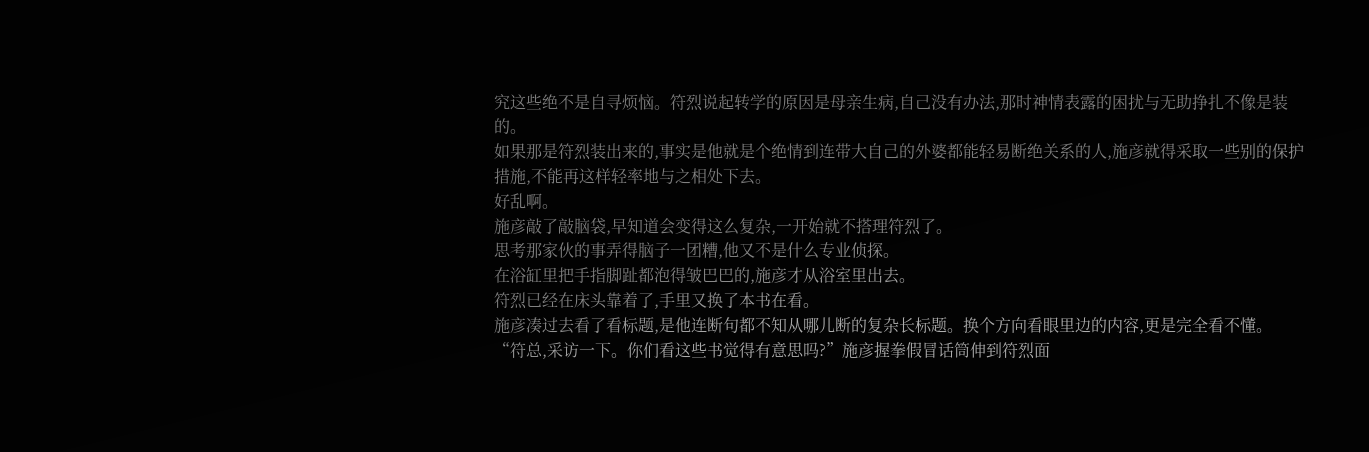究这些绝不是自寻烦恼。符烈说起转学的原因是母亲生病,自己没有办法,那时神情表露的困扰与无助挣扎不像是装的。
如果那是符烈装出来的,事实是他就是个绝情到连带大自己的外婆都能轻易断绝关系的人,施彦就得采取一些别的保护措施,不能再这样轻率地与之相处下去。
好乱啊。
施彦敲了敲脑袋,早知道会变得这么复杂,一开始就不搭理符烈了。
思考那家伙的事弄得脑子一团糟,他又不是什么专业侦探。
在浴缸里把手指脚趾都泡得皱巴巴的,施彦才从浴室里出去。
符烈已经在床头靠着了,手里又换了本书在看。
施彦凑过去看了看标题,是他连断句都不知从哪儿断的复杂长标题。换个方向看眼里边的内容,更是完全看不懂。
“符总,采访一下。你们看这些书觉得有意思吗?”施彦握拳假冒话筒伸到符烈面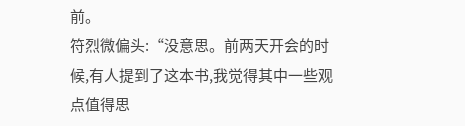前。
符烈微偏头:“没意思。前两天开会的时候,有人提到了这本书,我觉得其中一些观点值得思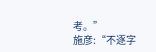考。”
施彦:“不逐字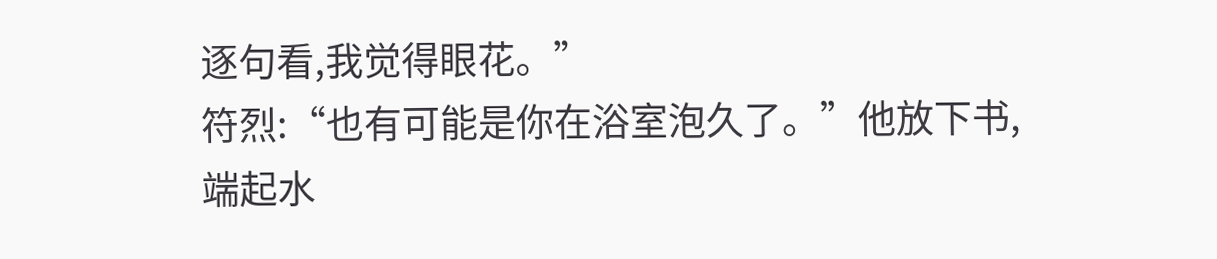逐句看,我觉得眼花。”
符烈:“也有可能是你在浴室泡久了。”他放下书,端起水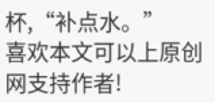杯,“补点水。”
喜欢本文可以上原创网支持作者!